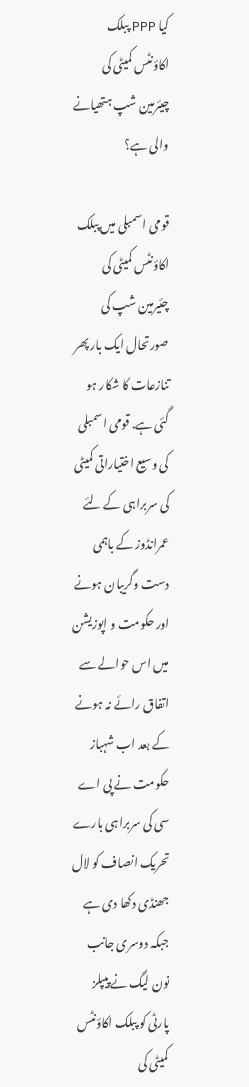کیا PPP پبلک اکاؤنٹس کمیٹی کی چیئرمین شپ ہتھیانے والی ہے؟

قومی اسمبلی میں پبلک اکاؤنٹس کمیٹی کی چئیرمین شپ کی صورتحال ایک بار پھر تنازعات کا شکار ہو گئی ہے. قومی اسمبلی کی وسیع اختیاراتی کمیٹی کی سربراہی کے لئے عمرانڈوز کے باہمی دست وگریبان ہونے اور حکومت و اپوزیشن میں اس حوالے سے اتفاق رائے نہ ہونے کے بعد اب شہباز حکومت نے پی اے سی کی سربراہی بارے تحریک انصاف کو لال جھنڈی دکھا دی ہے جبکہ دوسری جانب نون لیگ نے پیپلز پارٹی کو پبلک اکاؤنٹس کمیٹی کی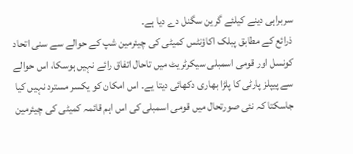سربراہی دینے کیلئے گرین سگنل دے دیا ہے۔
ذرائع کے مطابق پبلک اکاؤنٹس کمیٹی کی چیئرمین شپ کے حوالے سے سنی اتحاد کونسل اور قومی اسمبلی سیکرٹریٹ میں تاحال اتفاق رائے نہیں ہوسکا، اس حوالے سے پیپلز پارٹی کا پلڑا بھاری دکھائی دیتا یے۔ اس امکان کو یکسر مسترد نہیں کیا جاسکتا کہ نئی صورتحال میں قومی اسمبلی کی اس اہم قائمہ کمیٹی کی چیئرمین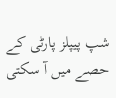شپ پیپلز پارٹی کے حصے میں آ سکتی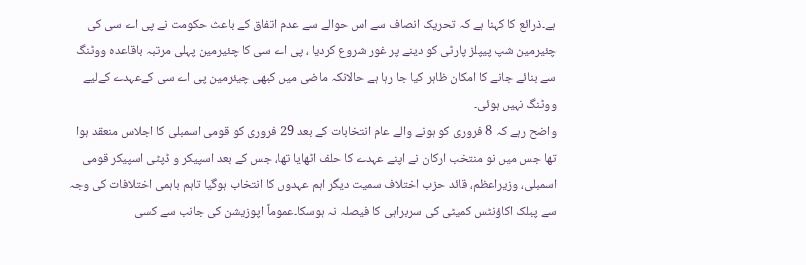ہے۔ذرائع کا کہنا ہے کہ تحریک انصاف سے اس حوالے سے عدم اتفاق کے باعث حکومت نے پی اے سی کی چئیرمین شپ پیپلز پارٹی کو دینے پر غور شروع کردیا ، پی اے سی کا چئیرمین پہلی مرتبہ باقاعدہ ووٹنگ سے بنائے جانے کا امکان ظاہر کیا جا رہا ہے حالانکہ ماضی میں کبھی چیئرمین پی اے سی کےعہدے کےلیے ووٹنگ نہیں ہوئی۔
واضح رہے کہ 8 فروری کو ہونے والے عام انتخابات کے بعد 29 فروری کو قومی اسمبلی کا اجلاس منعقد ہوا تھا جس میں نو منتخب ارکان نے اپنے عہدے کا حلف اٹھایا تھا، جس کے بعد اسپیکر و ڈپٹی اسپیکر قومی اسمبلی، وزیراعظم، قائد حزب اختلاف سمیت دیگر اہم عہدوں کا انتخاب ہوگیا تاہم باہمی اختلافات کی وجہ سے پبلک اکاؤنٹس کمیٹی کی سربراہی کا فیصلہ نہ ہوسکا۔عموماً اپوزیشن کی جانب سے کسی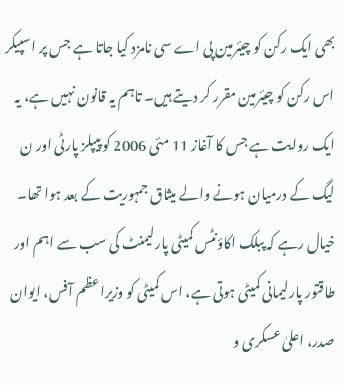بھی ایک رکن کو چیئرمین پی اے سی نامزد کیا جاتا ہے جس پر اسپیکر اس رکن کو چیئرمین مقرر کر دیتے ہیں۔ تاہم یہ قانون نہیں ہے، یہ ایک روایت ہے جس کا آغاز 11 مئی 2006 کو پیپلز پارٹی اور ن لیگ کے درمیان ہونے والے میثاق جمہوریت کے بعد ہوا تھا۔
خیال رہے کہ پبلک اکاؤنٹس کمیٹی پارلیمنٹ کی سب سے اہم اور طاقتور پارلیمانی کمیٹی ہوتی ہے، اس کمیٹی کو وزیراعظم آفس، ایوان صدر، اعلیٰ عسکری و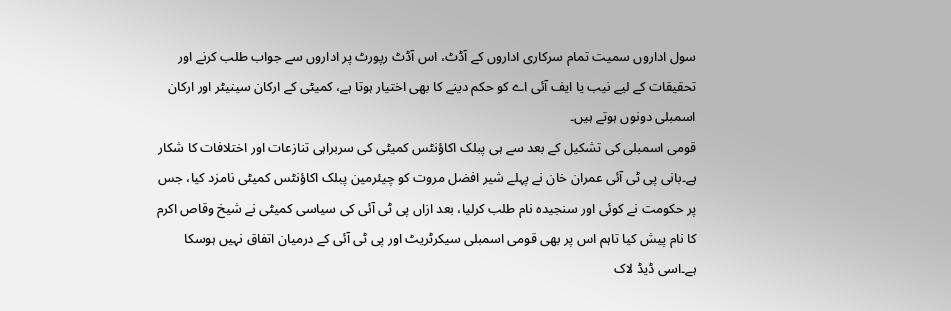سول اداروں سمیت تمام سرکاری اداروں کے آڈٹ، اس آڈٹ رپورٹ پر اداروں سے جواب طلب کرنے اور تحقیقات کے لیے نیب یا ایف آئی اے کو حکم دینے کا بھی اختیار ہوتا ہے، کمیٹی کے ارکان سینیٹر اور ارکان اسمبلی دونوں ہوتے ہیں۔
قومی اسمبلی کی تشکیل کے بعد سے ہی پبلک اکاؤنٹس کمیٹی کی سربراہی تنازعات اور اختلافات کا شکار ہے۔بانی پی ٹی آئی عمران خان نے پہلے شیر افضل مروت کو چیئرمین پبلک اکاؤنٹس کمیٹی نامزد کیا، جس پر حکومت نے کوئی اور سنجیدہ نام طلب کرلیا، بعد ازاں پی ٹی آئی کی سیاسی کمیٹی نے شیخ وقاص اکرم کا نام پیش کیا تاہم اس پر بھی قومی اسمبلی سیکرٹریٹ اور پی ٹی آئی کے درمیان اتفاق نہیں ہوسکا ہے۔اسی ڈیڈ لاک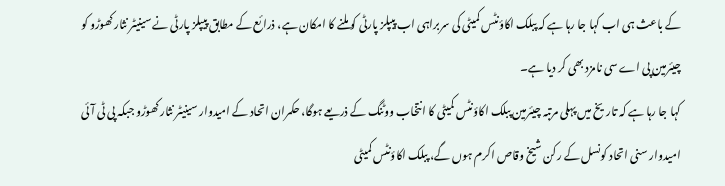کے باعث ہی اب کہا جا رہا ہے کہ پبلک اکاؤنٹس کمیٹی کی سربراہی اب پیپلز پارٹی کو ملنے کا امکان ہے، ذرائع کے مطابق پیپلز پارٹی نے سینیٹر نثار کھوڑو کو چیئرمین پی اے سی نامزد بھی کر دیا ہے۔
کہا جا رہا ہے کہ تاریخ میں پہلی مرتبہ چیئرمین پبلک اکاؤنٹس کمیٹی کا انتخاب ووٹنگ کے ذریعے ہوگا، حکمران اتحاد کے امیدوار سینیٹر نثار کھوڑو جبکہ پی ٹی آئی امیدوار سنی اتحاد کونسل کے رکن شیخ وقاص اکرم ہوں گے، پبلک اکاؤنٹس کمیٹی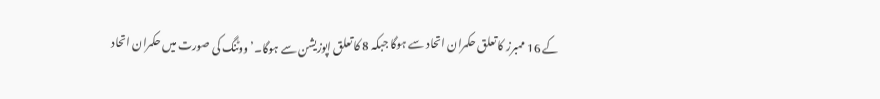کے 16 ممبرز کا تعلق حکمران اتحاد سے ہوگا جبکہ 8 کا تعلق اپوزیشن سے ہوگا۔’ووٹنگ کی صورت میں حکمران اتحاد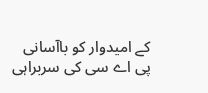کے امیدوار کو باآسانی پی اے سی کی سربراہی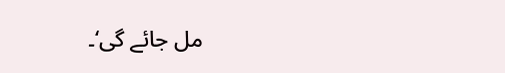مل جائے گی‘۔